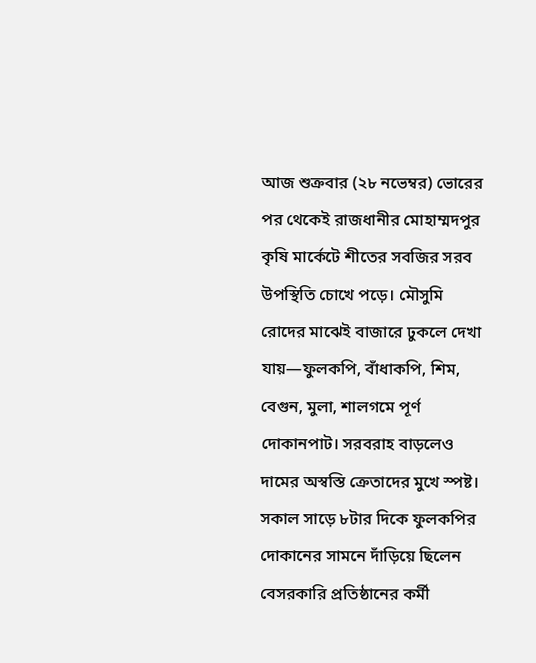আজ শুক্রবার (২৮ নভেম্বর) ভোরের পর থেকেই রাজধানীর মোহাম্মদপুর কৃষি মার্কেটে শীতের সবজির সরব উপস্থিতি চোখে পড়ে। মৌসুমি রোদের মাঝেই বাজারে ঢুকলে দেখা যায়—ফুলকপি, বাঁধাকপি, শিম, বেগুন, মুলা, শালগমে পূর্ণ দোকানপাট। সরবরাহ বাড়লেও দামের অস্বস্তি ক্রেতাদের মুখে স্পষ্ট। সকাল সাড়ে ৮টার দিকে ফুলকপির দোকানের সামনে দাঁড়িয়ে ছিলেন বেসরকারি প্রতিষ্ঠানের কর্মী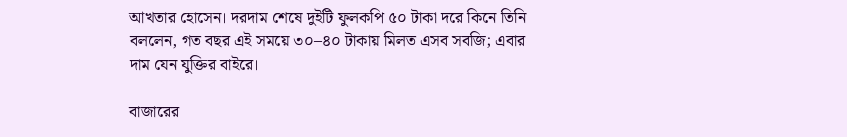আখতার হোসেন। দরদাম শেষে দুইটি ফুলকপি ৫০ টাকা দরে কিনে তিনি বললেন, গত বছর এই সময়ে ৩০–৪০ টাকায় মিলত এসব সবজি; এবার দাম যেন যুক্তির বাইরে।

বাজারের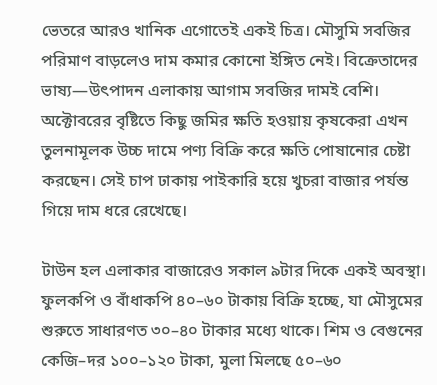ভেতরে আরও খানিক এগোতেই একই চিত্র। মৌসুমি সবজির পরিমাণ বাড়লেও দাম কমার কোনো ইঙ্গিত নেই। বিক্রেতাদের ভাষ্য—উৎপাদন এলাকায় আগাম সবজির দামই বেশি। অক্টোবরের বৃষ্টিতে কিছু জমির ক্ষতি হওয়ায় কৃষকেরা এখন তুলনামূলক উচ্চ দামে পণ্য বিক্রি করে ক্ষতি পোষানোর চেষ্টা করছেন। সেই চাপ ঢাকায় পাইকারি হয়ে খুচরা বাজার পর্যন্ত গিয়ে দাম ধরে রেখেছে।

টাউন হল এলাকার বাজারেও সকাল ৯টার দিকে একই অবস্থা। ফুলকপি ও বাঁধাকপি ৪০–৬০ টাকায় বিক্রি হচ্ছে, যা মৌসুমের শুরুতে সাধারণত ৩০–৪০ টাকার মধ্যে থাকে। শিম ও বেগুনের কেজি–দর ১০০–১২০ টাকা, মুলা মিলছে ৫০–৬০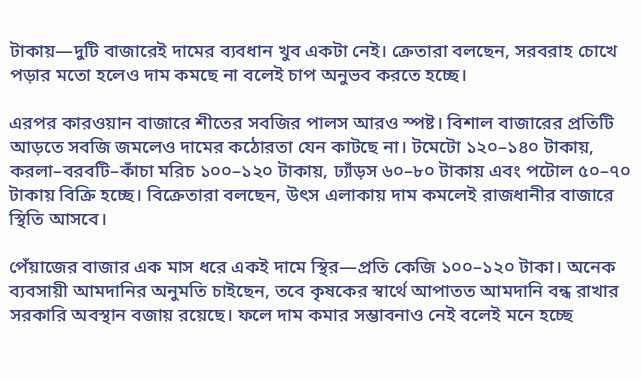টাকায়—দুটি বাজারেই দামের ব্যবধান খুব একটা নেই। ক্রেতারা বলছেন, সরবরাহ চোখে পড়ার মতো হলেও দাম কমছে না বলেই চাপ অনুভব করতে হচ্ছে।

এরপর কারওয়ান বাজারে শীতের সবজির পালস আরও স্পষ্ট। বিশাল বাজারের প্রতিটি আড়তে সবজি জমলেও দামের কঠোরতা যেন কাটছে না। টমেটো ১২০–১৪০ টাকায়, করলা–বরবটি–কাঁচা মরিচ ১০০–১২০ টাকায়, ঢ্যাঁড়স ৬০–৮০ টাকায় এবং পটোল ৫০–৭০ টাকায় বিক্রি হচ্ছে। বিক্রেতারা বলছেন, উৎস এলাকায় দাম কমলেই রাজধানীর বাজারে স্থিতি আসবে।

পেঁয়াজের বাজার এক মাস ধরে একই দামে স্থির—প্রতি কেজি ১০০–১২০ টাকা। অনেক ব্যবসায়ী আমদানির অনুমতি চাইছেন, তবে কৃষকের স্বার্থে আপাতত আমদানি বন্ধ রাখার সরকারি অবস্থান বজায় রয়েছে। ফলে দাম কমার সম্ভাবনাও নেই বলেই মনে হচ্ছে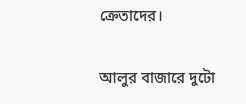ক্রেতাদের।

আলুর বাজারে দুটো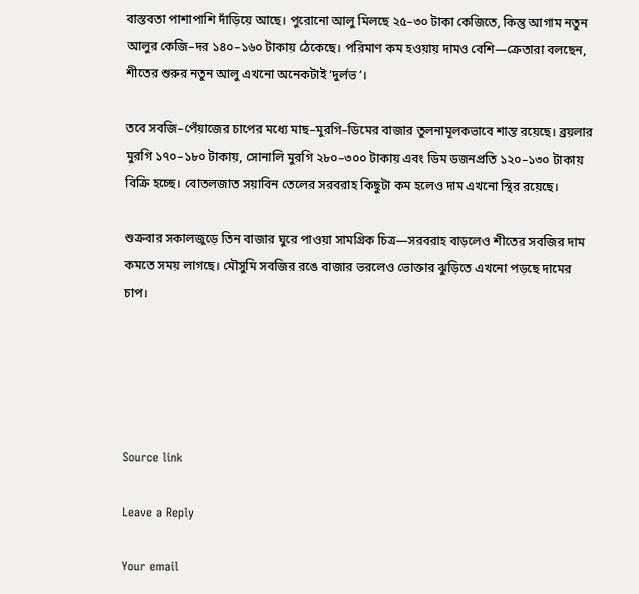বাস্তবতা পাশাপাশি দাঁড়িয়ে আছে। পুরোনো আলু মিলছে ২৫–৩০ টাকা কেজিতে, কিন্তু আগাম নতুন আলুর কেজি–দর ১৪০–১৬০ টাকায় ঠেকেছে। পরিমাণ কম হওয়ায় দামও বেশি—ক্রেতারা বলছেন, শীতের শুরুর নতুন আলু এখনো অনেকটাই ‘দুর্লভ’।

তবে সবজি–পেঁয়াজের চাপের মধ্যে মাছ–মুরগি–ডিমের বাজার তুলনামূলকভাবে শান্ত রয়েছে। ব্রয়লার মুরগি ১৭০–১৮০ টাকায়, সোনালি মুরগি ২৮০–৩০০ টাকায় এবং ডিম ডজনপ্রতি ১২০–১৩০ টাকায় বিক্রি হচ্ছে। বোতলজাত সয়াবিন তেলের সরবরাহ কিছুটা কম হলেও দাম এখনো স্থির রয়েছে।

শুক্রবার সকালজুড়ে তিন বাজার ঘুরে পাওয়া সামগ্রিক চিত্র—সরবরাহ বাড়লেও শীতের সবজির দাম কমতে সময় লাগছে। মৌসুমি সবজির রঙে বাজার ভরলেও ভোক্তার ঝুড়িতে এখনো পড়ছে দামের চাপ।





Source link

Leave a Reply

Your email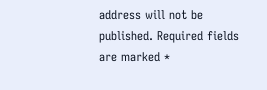address will not be published. Required fields are marked *